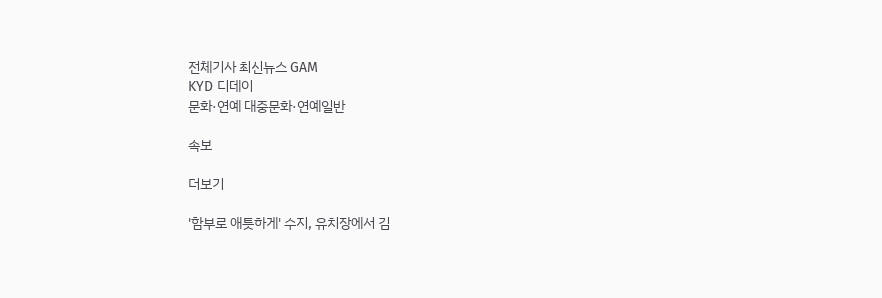전체기사 최신뉴스 GAM
KYD 디데이
문화·연예 대중문화·연예일반

속보

더보기

'함부로 애틋하게' 수지, 유치장에서 김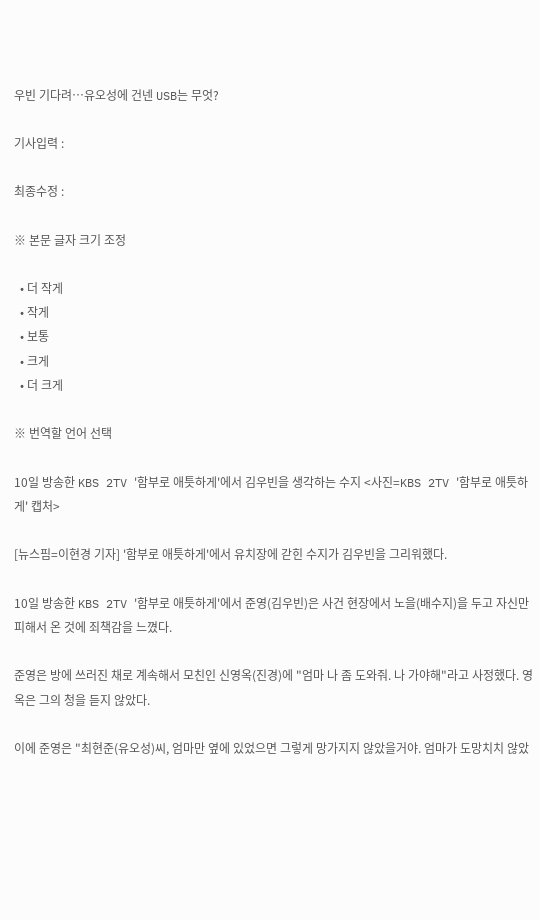우빈 기다려…유오성에 건넨 USB는 무엇?

기사입력 :

최종수정 :

※ 본문 글자 크기 조정

  • 더 작게
  • 작게
  • 보통
  • 크게
  • 더 크게

※ 번역할 언어 선택

10일 방송한 KBS 2TV '함부로 애틋하게'에서 김우빈을 생각하는 수지 <사진=KBS 2TV '함부로 애틋하게' 캡처>

[뉴스핌=이현경 기자] '함부로 애틋하게'에서 유치장에 갇힌 수지가 김우빈을 그리워했다.

10일 방송한 KBS 2TV '함부로 애틋하게'에서 준영(김우빈)은 사건 현장에서 노을(배수지)을 두고 자신만 피해서 온 것에 죄책감을 느꼈다.

준영은 방에 쓰러진 채로 계속해서 모친인 신영옥(진경)에 "엄마 나 좀 도와줘. 나 가야해"라고 사정했다. 영옥은 그의 청을 듣지 않았다.

이에 준영은 "최현준(유오성)씨, 엄마만 옆에 있었으면 그렇게 망가지지 않았을거야. 엄마가 도망치치 않았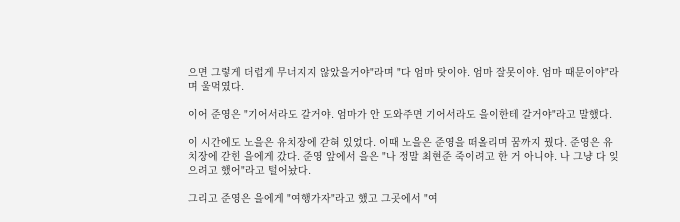으면 그렇게 더럽게 무너지지 않았을거야"라며 "다 엄마 탓이야. 엄마 잘못이야. 엄마 때문이야"라며 울먹였다.

이어 준영은 "기어서라도 갈거야. 엄마가 안 도와주면 기어서라도 을이한테 갈거야"라고 말했다.

이 시간에도 노을은 유치장에 갇혀 있었다. 이때 노을은 준영을 떠올리며 꿈까지 꿨다. 준영은 유치장에 갇힌 을에게 갔다. 준영 앞에서 을은 "나 정말 최현준 죽이려고 한 거 아니야. 나 그냥 다 잊으려고 했어"라고 털어놨다.

그리고 준영은 을에게 "여행가자"라고 했고 그곳에서 "여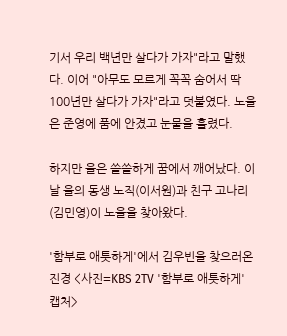기서 우리 백년만 살다가 가자"라고 말했다. 이어 "아무도 모르게 꼭꼭 숨어서 딱 100년만 살다가 가자"라고 덧붙였다. 노을은 준영에 품에 안겼고 눈물을 흘렸다.

하지만 을은 쓸쓸하게 꿈에서 깨어났다. 이날 을의 동생 노직(이서원)과 친구 고나리(김민영)이 노을을 찾아왔다.

'함부로 애틋하게'에서 김우빈을 찾으러온 진경 <사진=KBS 2TV '함부로 애틋하게' 캡처>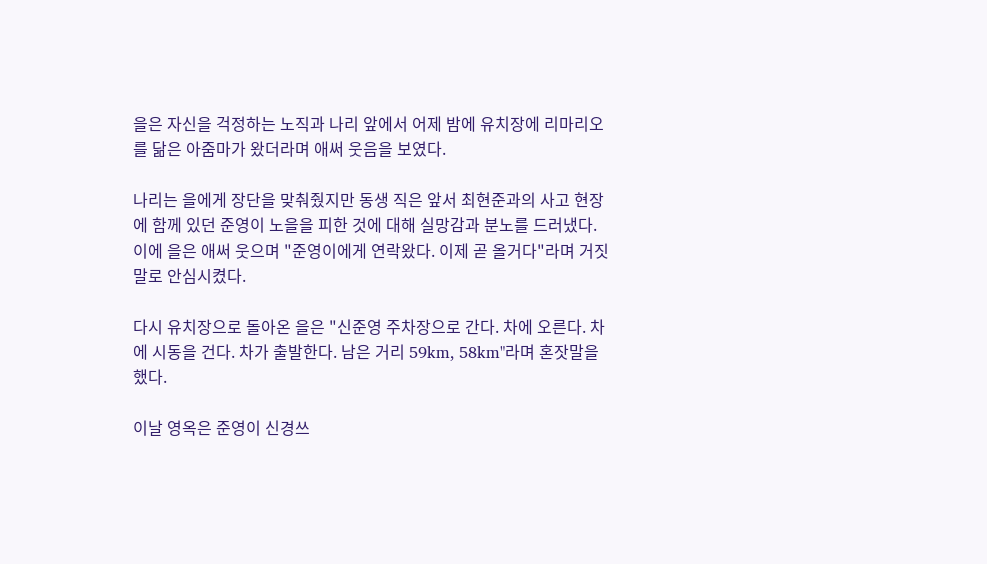을은 자신을 걱정하는 노직과 나리 앞에서 어제 밤에 유치장에 리마리오를 닮은 아줌마가 왔더라며 애써 웃음을 보였다.

나리는 을에게 장단을 맞춰줬지만 동생 직은 앞서 최현준과의 사고 현장에 함께 있던 준영이 노을을 피한 것에 대해 실망감과 분노를 드러냈다. 이에 을은 애써 웃으며 "준영이에게 연락왔다. 이제 곧 올거다"라며 거짓말로 안심시켰다.

다시 유치장으로 돌아온 을은 "신준영 주차장으로 간다. 차에 오른다. 차에 시동을 건다. 차가 출발한다. 남은 거리 59km, 58km"라며 혼잣말을 했다.

이날 영옥은 준영이 신경쓰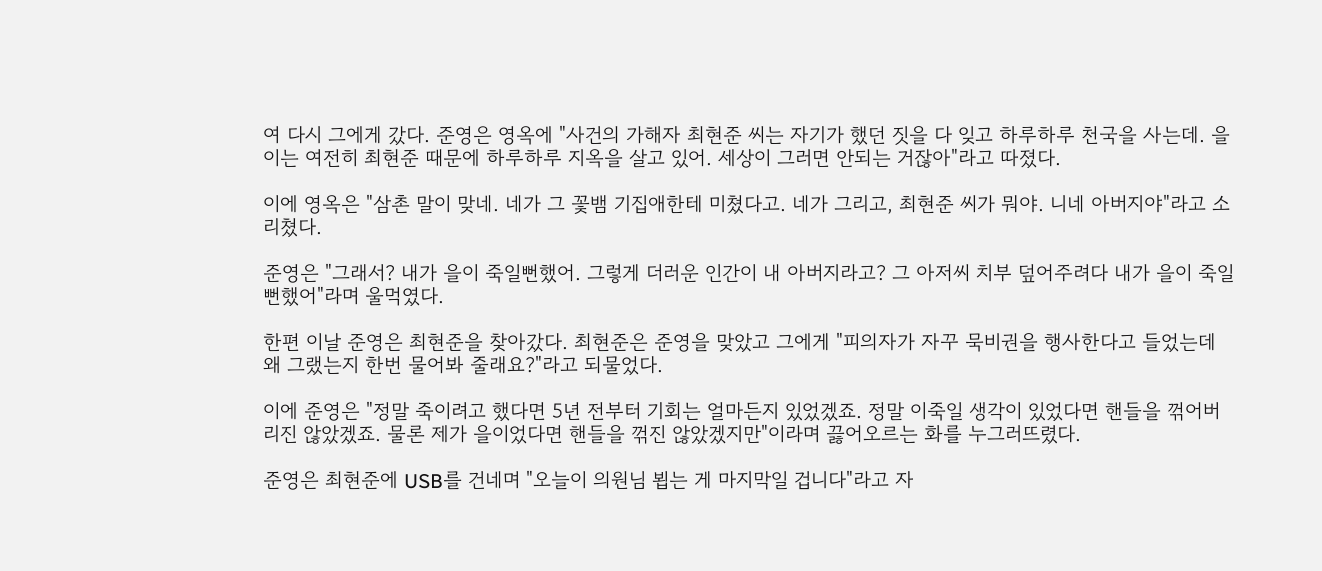여 다시 그에게 갔다. 준영은 영옥에 "사건의 가해자 최현준 씨는 자기가 했던 짓을 다 잊고 하루하루 천국을 사는데. 을이는 여전히 최현준 때문에 하루하루 지옥을 살고 있어. 세상이 그러면 안되는 거잖아"라고 따졌다.

이에 영옥은 "삼촌 말이 맞네. 네가 그 꽃뱀 기집애한테 미쳤다고. 네가 그리고, 최현준 씨가 뭐야. 니네 아버지야"라고 소리쳤다.

준영은 "그래서? 내가 을이 죽일뻔했어. 그렇게 더러운 인간이 내 아버지라고? 그 아저씨 치부 덮어주려다 내가 을이 죽일뻔했어"라며 울먹였다.

한편 이날 준영은 최현준을 찾아갔다. 최현준은 준영을 맞았고 그에게 "피의자가 자꾸 묵비권을 행사한다고 들었는데 왜 그랬는지 한번 물어봐 줄래요?"라고 되물었다.

이에 준영은 "정말 죽이려고 했다면 5년 전부터 기회는 얼마든지 있었겠죠. 정말 이죽일 생각이 있었다면 핸들을 꺾어버리진 않았겠죠. 물론 제가 을이었다면 핸들을 꺾진 않았겠지만"이라며 끓어오르는 화를 누그러뜨렸다.

준영은 최현준에 USB를 건네며 "오늘이 의원님 뵙는 게 마지막일 겁니다"라고 자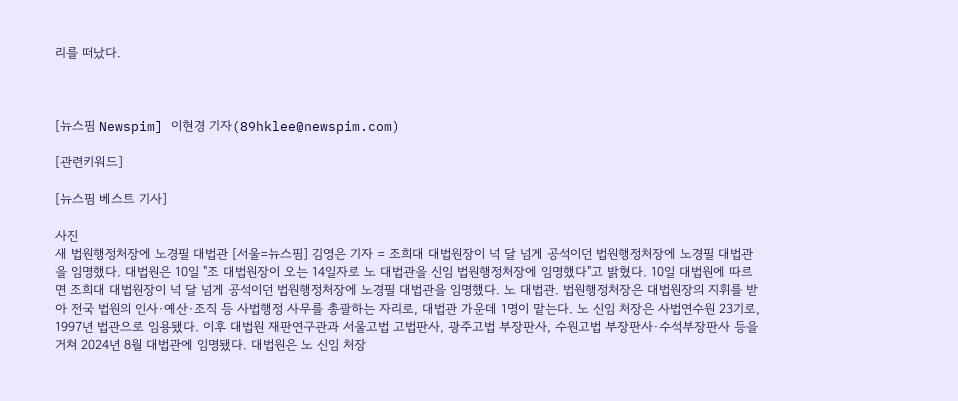리를 떠났다.



[뉴스핌 Newspim] 이현경 기자(89hklee@newspim.com)

[관련키워드]

[뉴스핌 베스트 기사]

사진
새 법원행정처장에 노경필 대법관 [서울=뉴스핌] 김영은 기자 = 조희대 대법원장이 넉 달 넘게 공석이던 법원행정처장에 노경필 대법관을 임명했다. 대법원은 10일 "조 대법원장이 오는 14일자로 노 대법관을 신임 법원행정처장에 임명했다"고 밝혔다. 10일 대법원에 따르면 조희대 대법원장이 넉 달 넘게 공석이던 법원행정처장에 노경필 대법관을 임명했다. 노 대법관. 법원행정처장은 대법원장의 지휘를 받아 전국 법원의 인사·예산·조직 등 사법행정 사무를 총괄하는 자리로, 대법관 가운데 1명이 맡는다. 노 신임 처장은 사법연수원 23기로, 1997년 법관으로 임용됐다. 이후 대법원 재판연구관과 서울고법 고법판사, 광주고법 부장판사, 수원고법 부장판사·수석부장판사 등을 거쳐 2024년 8월 대법관에 임명됐다. 대법원은 노 신임 처장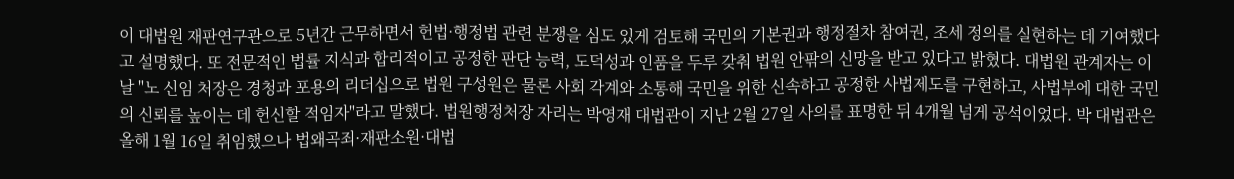이 대법원 재판연구관으로 5년간 근무하면서 헌법·행정법 관련 분쟁을 심도 있게 검토해 국민의 기본권과 행정절차 참여권, 조세 정의를 실현하는 데 기여했다고 설명했다. 또 전문적인 법률 지식과 합리적이고 공정한 판단 능력, 도덕성과 인품을 두루 갖춰 법원 안팎의 신망을 받고 있다고 밝혔다. 대법원 관계자는 이날 "노 신임 처장은 경청과 포용의 리더십으로 법원 구성원은 물론 사회 각계와 소통해 국민을 위한 신속하고 공정한 사법제도를 구현하고, 사법부에 대한 국민의 신뢰를 높이는 데 헌신할 적임자"라고 말했다. 법원행정처장 자리는 박영재 대법관이 지난 2월 27일 사의를 표명한 뒤 4개월 넘게 공석이었다. 박 대법관은 올해 1월 16일 취임했으나 법왜곡죄·재판소원·대법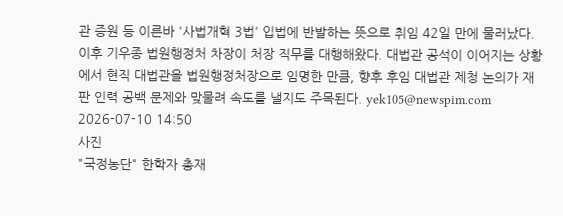관 증원 등 이른바 '사법개혁 3법' 입법에 반발하는 뜻으로 취임 42일 만에 물러났다. 이후 기우종 법원행정처 차장이 처장 직무를 대행해왔다. 대법관 공석이 이어지는 상황에서 현직 대법관을 법원행정처장으로 임명한 만큼, 향후 후임 대법관 제청 논의가 재판 인력 공백 문제와 맞물려 속도를 낼지도 주목된다. yek105@newspim.com 2026-07-10 14:50
사진
"국정농단" 한학자 총재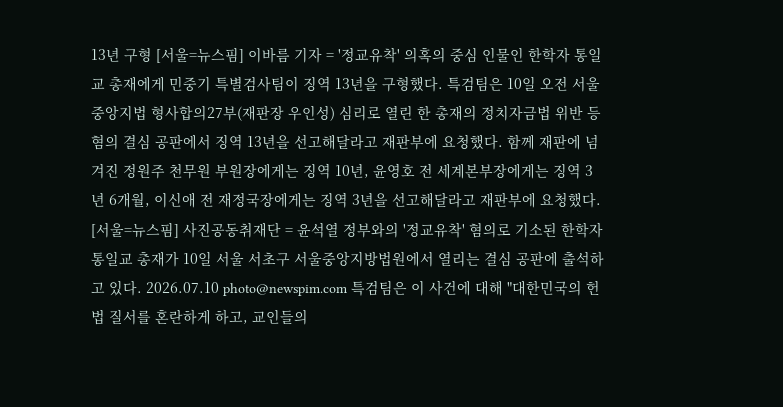13년 구형 [서울=뉴스핌] 이바름 기자 = '정교유착' 의혹의 중심 인물인 한학자 통일교 총재에게 민중기 특별검사팀이 징역 13년을 구형했다. 특검팀은 10일 오전 서울중앙지법 형사합의27부(재판장 우인성) 심리로 열린 한 총재의 정치자금법 위반 등 혐의 결심 공판에서 징역 13년을 선고해달라고 재판부에 요청했다. 함께 재판에 넘겨진 정원주 천무원 부원장에게는 징역 10년, 윤영호 전 세계본부장에게는 징역 3년 6개월, 이신애 전 재정국장에게는 징역 3년을 선고해달라고 재판부에 요청했다. [서울=뉴스핌] 사진공동취재단 = 윤석열 정부와의 '정교유착' 혐의로 기소된 한학자 통일교 총재가 10일 서울 서초구 서울중앙지방법원에서 열리는 결심 공판에 출석하고 있다. 2026.07.10 photo@newspim.com 특검팀은 이 사건에 대해 "대한민국의 헌법 질서를 혼란하게 하고, 교인들의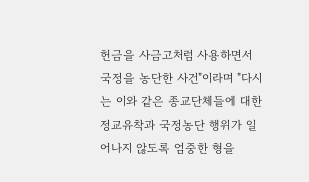헌금을 사금고처럼 사용하면서 국정을 농단한 사건"이라며 "다시는 이와 같은 종교단체들에 대한 정교유착과 국정농단 행위가 일어나지 않도록 엄중한 형을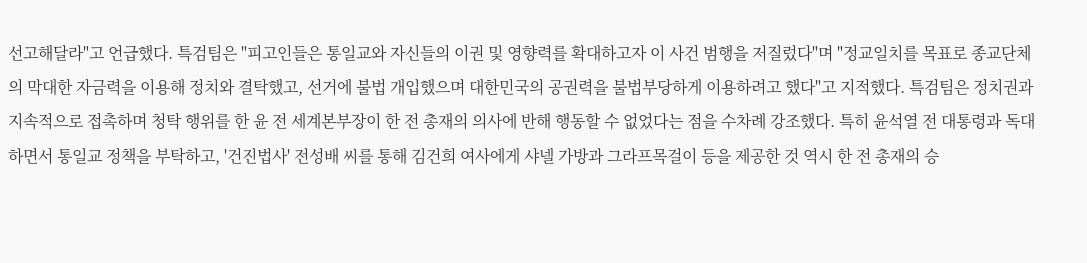선고해달라"고 언급했다. 특검팀은 "피고인들은 통일교와 자신들의 이권 및 영향력를 확대하고자 이 사건 범행을 저질렀다"며 "정교일치를 목표로 종교단체의 막대한 자금력을 이용해 정치와 결탁했고, 선거에 불법 개입했으며 대한민국의 공권력을 불법부당하게 이용하려고 했다"고 지적했다. 특검팀은 정치권과 지속적으로 접촉하며 청탁 행위를 한 윤 전 세계본부장이 한 전 총재의 의사에 반해 행동할 수 없었다는 점을 수차례 강조했다. 특히 윤석열 전 대통령과 독대하면서 통일교 정책을 부탁하고, '건진법사' 전성배 씨를 통해 김건희 여사에게 샤넬 가방과 그라프목걸이 등을 제공한 것 역시 한 전 총재의 승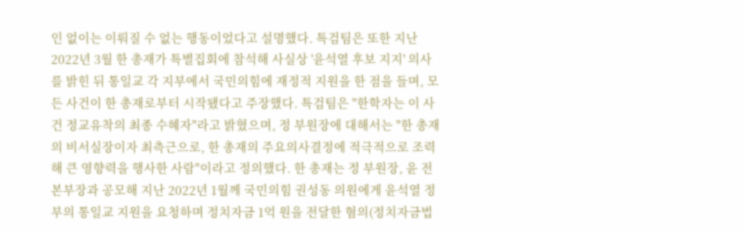인 없이는 이뤄질 수 없는 행동이었다고 설명했다. 특검팀은 또한 지난 2022년 3월 한 총재가 특별집회에 참석해 사실상 '윤석열 후보 지지' 의사를 밝힌 뒤 통일교 각 지부에서 국민의힘에 재정적 지원을 한 점을 들며, 모든 사건이 한 총재로부터 시작됐다고 주장했다. 특검팀은 "한학자는 이 사건 정교유착의 최종 수혜자"라고 밝혔으며, 정 부원장에 대해서는 "한 총재의 비서실장이자 최측근으로, 한 총재의 주요의사결정에 적극적으로 조력해 큰 영향력을 행사한 사람"이라고 정의했다. 한 총재는 정 부원장, 윤 전 본부장과 공모해 지난 2022년 1월께 국민의힘 권성동 의원에게 윤석열 정부의 통일교 지원을 요청하며 정치자금 1억 원을 전달한 혐의(정치자금법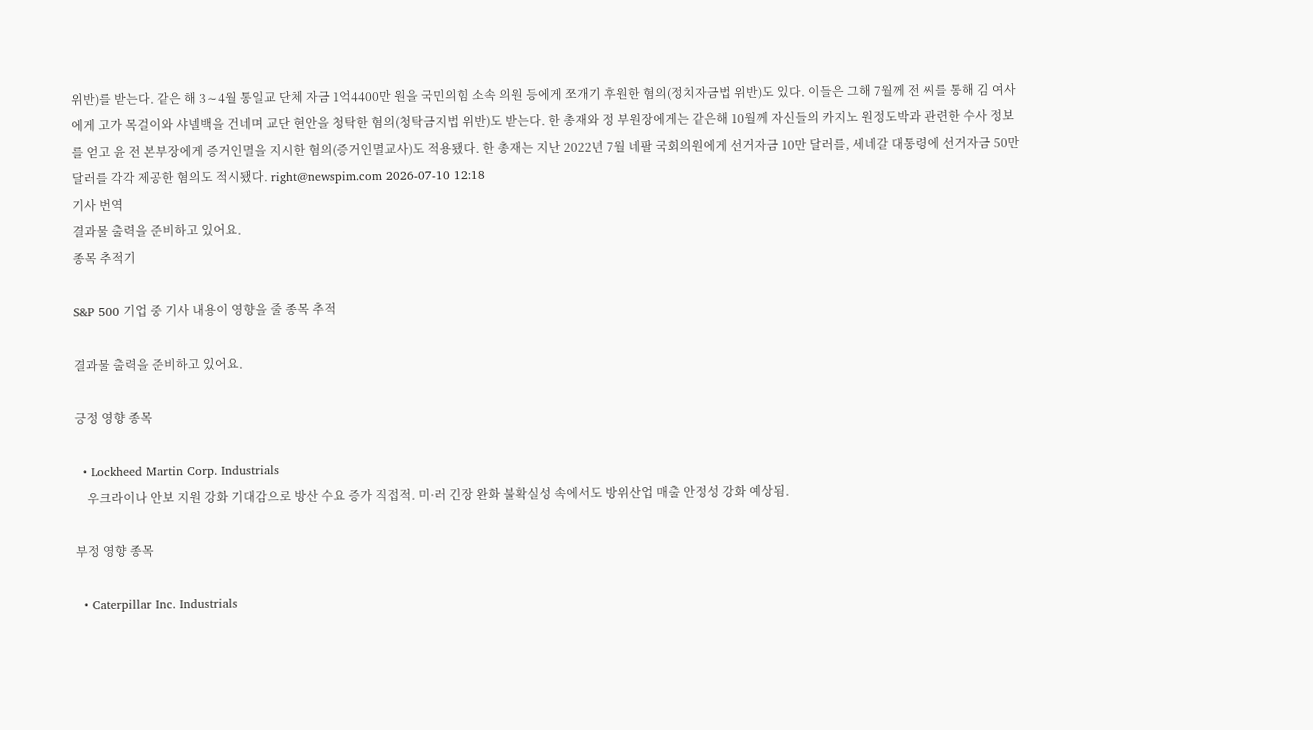위반)를 받는다. 같은 해 3∼4월 통일교 단체 자금 1억4400만 원을 국민의힘 소속 의원 등에게 쪼개기 후원한 혐의(정치자금법 위반)도 있다. 이들은 그해 7월께 전 씨를 통해 김 여사에게 고가 목걸이와 샤넬백을 건네며 교단 현안을 청탁한 혐의(청탁금지법 위반)도 받는다. 한 총재와 정 부원장에게는 같은해 10월께 자신들의 카지노 원정도박과 관련한 수사 정보를 얻고 윤 전 본부장에게 증거인멸을 지시한 혐의(증거인멸교사)도 적용됐다. 한 총재는 지난 2022년 7월 네팔 국회의원에게 선거자금 10만 달러를, 세네갈 대통령에 선거자금 50만 달러를 각각 제공한 혐의도 적시됐다. right@newspim.com 2026-07-10 12:18
기사 번역
결과물 출력을 준비하고 있어요.
종목 추적기

S&P 500 기업 중 기사 내용이 영향을 줄 종목 추적

결과물 출력을 준비하고 있어요.

긍정 영향 종목

  • Lockheed Martin Corp. Industrials
    우크라이나 안보 지원 강화 기대감으로 방산 수요 증가 직접적. 미·러 긴장 완화 불확실성 속에서도 방위산업 매출 안정성 강화 예상됨.

부정 영향 종목

  • Caterpillar Inc. Industrials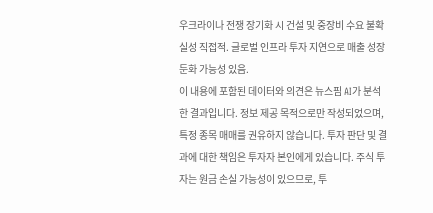우크라이나 전쟁 장기화 시 건설 및 중장비 수요 불확실성 직접적. 글로벌 인프라 투자 지연으로 매출 성장 둔화 가능성 있음.
이 내용에 포함된 데이터와 의견은 뉴스핌 AI가 분석한 결과입니다. 정보 제공 목적으로만 작성되었으며, 특정 종목 매매를 권유하지 않습니다. 투자 판단 및 결과에 대한 책임은 투자자 본인에게 있습니다. 주식 투자는 원금 손실 가능성이 있으므로, 투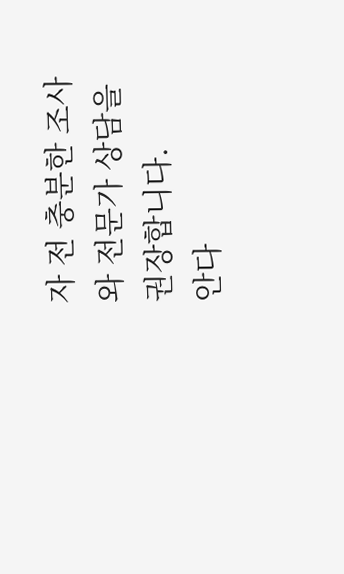자 전 충분한 조사와 전문가 상담을 권장합니다.
안다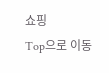쇼핑
Top으로 이동